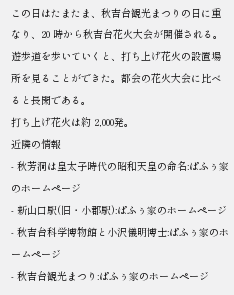この日はたまたま、秋吉台観光まつりの日に重なり、20 時から秋吉台花火大会が開催される。遊歩道を歩いていくと、打ち上げ花火の設置場所を見ることができた。都会の花火大会に比べると長閑である。
打ち上げ花火は約 2,000発。
近隣の情報
- 秋芳洞は皇太子時代の昭和天皇の命名:ぱふぅ家のホームページ
- 新山口駅(旧・小郡駅):ぱふぅ家のホームページ
- 秋吉台科学博物館と小沢儀明博士:ぱふぅ家のホームページ
- 秋吉台観光まつり:ぱふぅ家のホームページ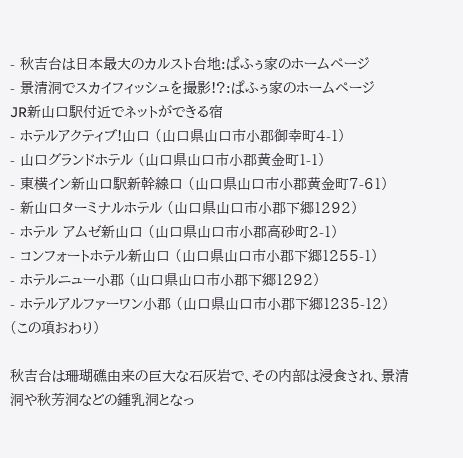- 秋吉台は日本最大のカルスト台地:ぱふぅ家のホームページ
- 景清洞でスカイフィッシュを撮影!?:ぱふぅ家のホームページ
JR新山口駅付近でネットができる宿
- ホテルアクティブ!山口 (山口県山口市小郡御幸町4-1)
- 山口グランドホテル (山口県山口市小郡黄金町1-1)
- 東横イン新山口駅新幹線口 (山口県山口市小郡黄金町7-61)
- 新山口ターミナルホテル (山口県山口市小郡下郷1292)
- ホテル アムゼ新山口 (山口県山口市小郡高砂町2-1)
- コンフォートホテル新山口 (山口県山口市小郡下郷1255-1)
- ホテルニュー小郡 (山口県山口市小郡下郷1292)
- ホテルアルファーワン小郡 (山口県山口市小郡下郷1235-12)
(この項おわり)

秋吉台は珊瑚礁由来の巨大な石灰岩で、その内部は浸食され、景清洞や秋芳洞などの鍾乳洞となっ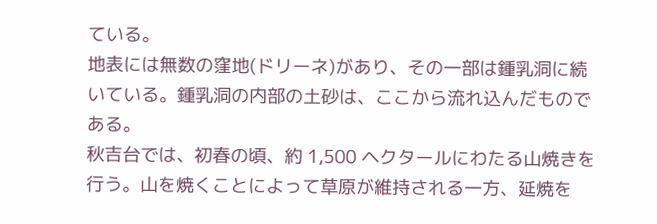ている。
地表には無数の窪地(ドリーネ)があり、その一部は鍾乳洞に続いている。鍾乳洞の内部の土砂は、ここから流れ込んだものである。
秋吉台では、初春の頃、約 1,500 ヘクタールにわたる山焼きを行う。山を焼くことによって草原が維持される一方、延焼を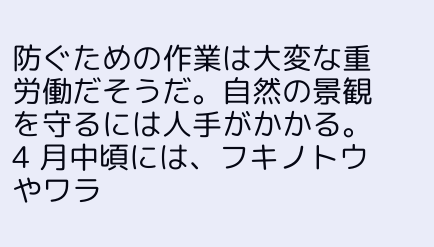防ぐための作業は大変な重労働だそうだ。自然の景観を守るには人手がかかる。
4 月中頃には、フキノトウやワラ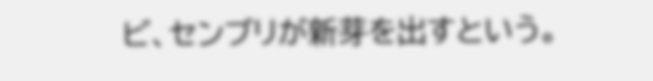ビ、センブリが新芽を出すという。